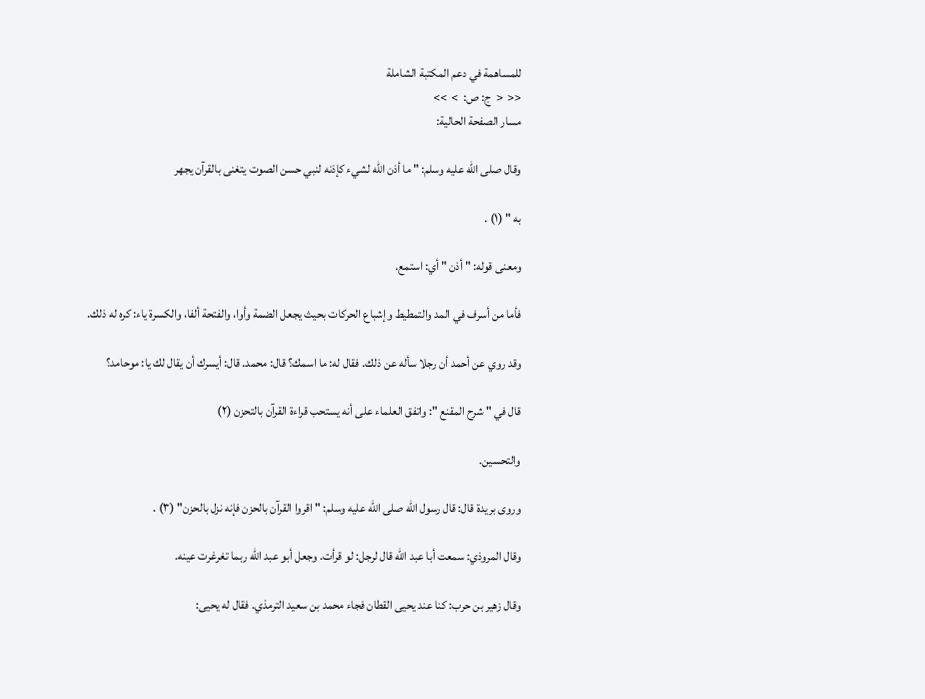للمساهمة في دعم المكتبة الشاملة
<<  <  ج: ص:  >  >>
مسار الصفحة الحالية:

وقال صلى الله عليه وسلم: " ما أذن الله لشيء كإذنه لنبي حسن الصوت يتغنى بالقرآن يجهر

به " (١) .

ومعنى قوله: " أذن " أي: استمع.

فأما من أسرف في المد والتمطيط وإشباع الحركات بحيث يجعل الضمة وأوا، والفتحة ألفا، والكسرة ياء: كره له ذلك.

وقد روي عن أحمد أن رجلا سأله عن ذلك. فقال له: ما اسمك؟ قال: محمد. قال: أيسرك أن يقال لك يا: موحامد؟

قال في " شرح المقنع ": واتفق العلماء على أنه يستحب قراءة القرآن بالتحزن (٢)

والتحسين.

وروى بريدة قال: قال رسول الله صلى الله عليه وسلم: " اقروا القرآن بالحزن فإنه نزل بالحزن" (٣) .

وقال المروذي: سمعت أبا عبد الله قال لرجل: لو قرأت. وجعل أبو عبد الله ربما تغرغرت عينه.

وقال زهير بن حرب: كنا عند يحيى القطان فجاء محمد بن سعيد الترمذي. فقال له يحيى: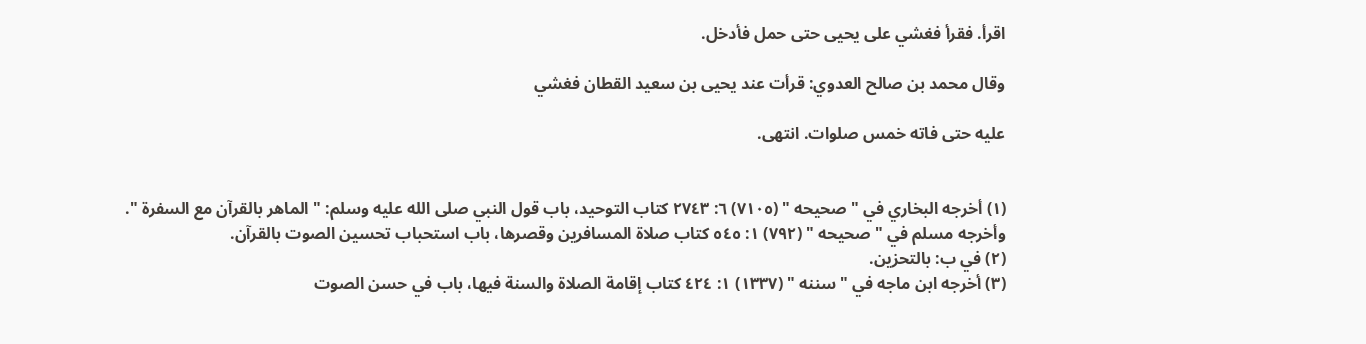اقرأ. فقرأ فغشي على يحيى حتى حمل فأدخل.

وقال محمد بن صالح العدوي: قرأت عند يحيى بن سعيد القطان فغشي

عليه حتى فاته خمس صلوات. انتهى.


(١) أخرجه البخاري في " صحيحه " (٧١٠٥) ٦: ٢٧٤٣ كتاب التوحيد، باب قول النبي صلى الله عليه وسلم: " الماهر بالقرآن مع السفرة ".
وأخرجه مسلم في " صحيحه " (٧٩٢) ١: ٥٤٥ كتاب صلاة المسافرين وقصرها، باب استحباب تحسين الصوت بالقرآن.
(٢) في ب: بالتحزين.
(٣) أخرجه ابن ماجه في " سننه " (١٣٣٧) ١: ٤٢٤ كتاب إقامة الصلاة والسنة فيها، باب في حسن الصوت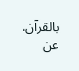بالقرآن. عن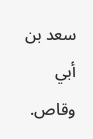سعد بن أبي وقاص.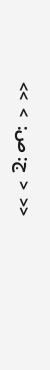<<  <  ج: ص:  >  >>